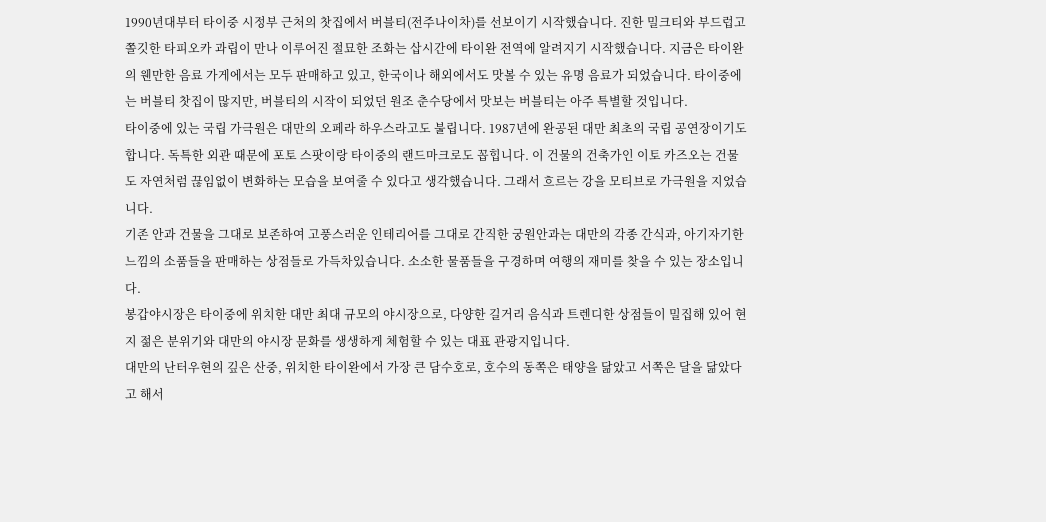1990년대부터 타이중 시정부 근처의 찻집에서 버블티(전주나이차)를 선보이기 시작했습니다. 진한 밀크티와 부드럽고 쫄깃한 타피오카 과립이 만나 이루어진 절묘한 조화는 삽시간에 타이완 전역에 알려지기 시작했습니다. 지금은 타이완의 웬만한 음료 가게에서는 모두 판매하고 있고, 한국이나 해외에서도 맛볼 수 있는 유명 음료가 되었습니다. 타이중에는 버블티 찻집이 많지만, 버블티의 시작이 되었던 원조 춘수당에서 맛보는 버블티는 아주 특별할 것입니다.
타이중에 있는 국립 가극원은 대만의 오페라 하우스라고도 불립니다. 1987년에 완공된 대만 최초의 국립 공연장이기도 합니다. 독특한 외관 때문에 포토 스팟이랑 타이중의 랜드마크로도 꼽힙니다. 이 건물의 건축가인 이토 카즈오는 건물도 자연처럼 끊임없이 변화하는 모습을 보여줄 수 있다고 생각했습니다. 그래서 흐르는 강을 모티브로 가극원을 지었습니다.
기존 안과 건물을 그대로 보존하여 고풍스러운 인테리어를 그대로 간직한 궁원안과는 대만의 각종 간식과, 아기자기한 느낌의 소품들을 판매하는 상점들로 가득차있습니다. 소소한 물품들을 구경하며 여행의 재미를 찾을 수 있는 장소입니다.
봉갑야시장은 타이중에 위치한 대만 최대 규모의 야시장으로, 다양한 길거리 음식과 트렌디한 상점들이 밀집해 있어 현지 젊은 분위기와 대만의 야시장 문화를 생생하게 체험할 수 있는 대표 관광지입니다.
대만의 난터우현의 깊은 산중, 위치한 타이완에서 가장 큰 담수호로, 호수의 동쪽은 태양을 닮았고 서쪽은 달을 닮았다고 해서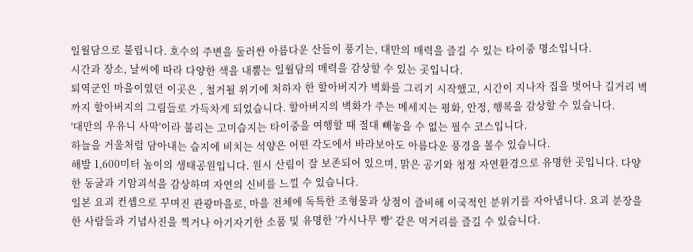일월담으로 불립니다. 호수의 주변을 둘러싼 아름다운 산들이 풍기는, 대만의 매력을 즐길 수 있는 타이중 명소입니다.
시간과 장소, 날씨에 따라 다양한 색을 내뿜는 일월담의 매력을 감상할 수 있는 곳입니다.
퇴역군인 마을이였던 이곳은 , 철거될 위기에 처하자 한 할아버지가 벽화를 그리기 시작했고, 시간이 지나자 집을 벗어나 길거리 벽까지 할아버지의 그림들로 가득차게 되었습니다. 할아버지의 벽화가 주는 메세지는 평화, 안정, 행복을 감상할 수 있습니다.
'대만의 우유니 사막'이라 불리는 고미습지는 타이중을 여행할 때 절대 빼놓을 수 없는 필수 코스입니다.
하늘을 거울처럼 담아내는 습지에 비치는 석양은 어떤 각도에서 바라보아도 아름다운 풍경을 볼수 있습니다.
해발 1,600미터 높이의 생태공원입니다. 원시 산림이 잘 보존되어 있으며, 맑은 공기와 청정 자연환경으로 유명한 곳입니다. 다양한 동굴과 기암괴석을 감상하며 자연의 신비를 느낄 수 있습니다.
일본 요괴 컨셉으로 꾸며진 관광마을로, 마을 전체에 독특한 조형물과 상점이 즐비해 이국적인 분위기를 자아냅니다. 요괴 분장을 한 사람들과 기념사진을 찍거나 아기자기한 소품 및 유명한 '가시나무 빵' 같은 먹거리를 즐길 수 있습니다.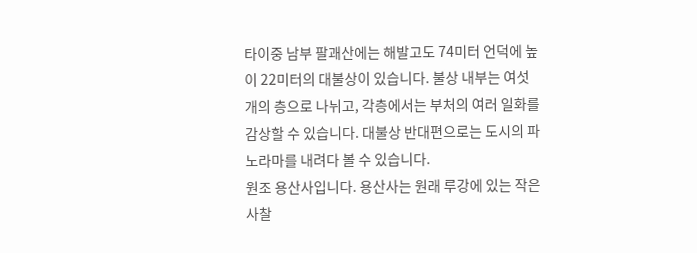타이중 남부 팔괘산에는 해발고도 74미터 언덕에 높이 22미터의 대불상이 있습니다. 불상 내부는 여섯 개의 층으로 나뉘고, 각층에서는 부처의 여러 일화를 감상할 수 있습니다. 대불상 반대편으로는 도시의 파노라마를 내려다 볼 수 있습니다.
원조 용산사입니다. 용산사는 원래 루강에 있는 작은 사찰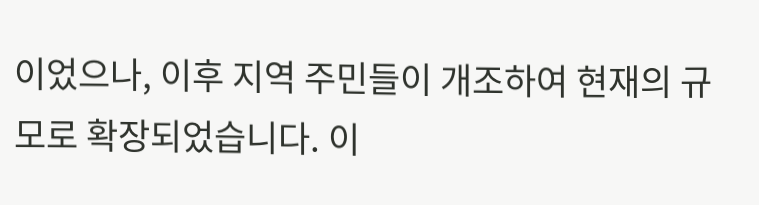이었으나, 이후 지역 주민들이 개조하여 현재의 규모로 확장되었습니다. 이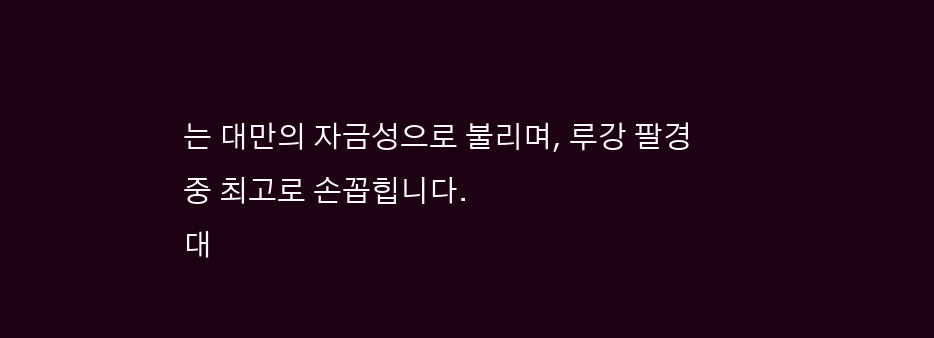는 대만의 자금성으로 불리며, 루강 팔경 중 최고로 손꼽힙니다.
대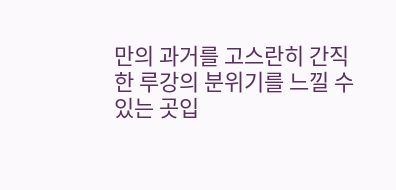만의 과거를 고스란히 간직한 루강의 분위기를 느낄 수 있는 곳입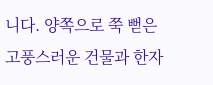니다. 양쪽으로 쭉 뻗은 고풍스러운 건물과 한자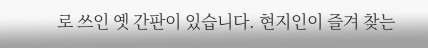로 쓰인 옛 간판이 있습니다. 현지인이 즐겨 찾는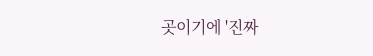곳이기에 '진짜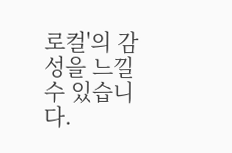로컬'의 감성을 느낄 수 있습니다.